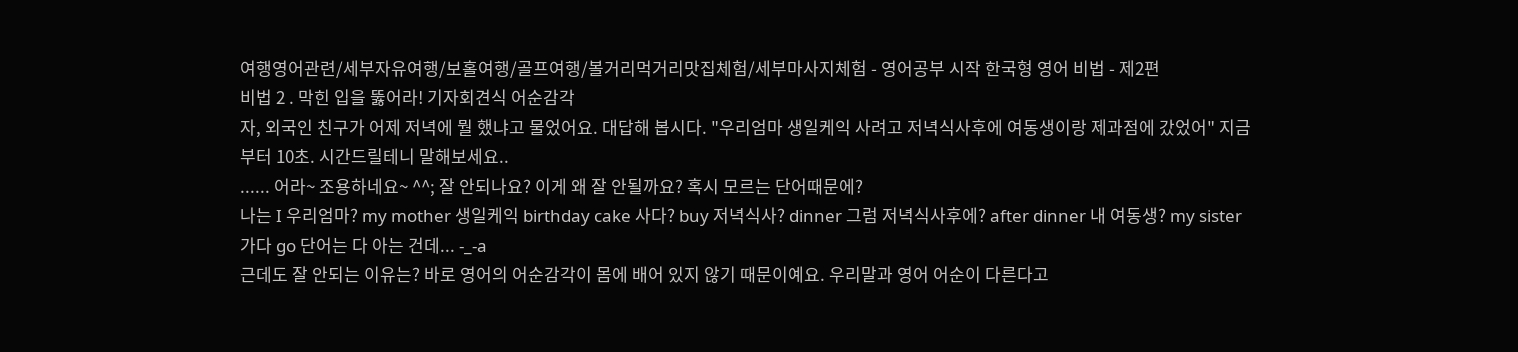여행영어관련/세부자유여행/보홀여행/골프여행/볼거리먹거리맛집체험/세부마사지체험 - 영어공부 시작 한국형 영어 비법 - 제2편
비법 2 . 막힌 입을 뚫어라! 기자회견식 어순감각
자, 외국인 친구가 어제 저녁에 뭘 했냐고 물었어요. 대답해 봅시다. "우리엄마 생일케익 사려고 저녁식사후에 여동생이랑 제과점에 갔었어" 지금부터 10초. 시간드릴테니 말해보세요..
...... 어라~ 조용하네요~ ^^; 잘 안되나요? 이게 왜 잘 안될까요? 혹시 모르는 단어때문에?
나는 I 우리엄마? my mother 생일케익 birthday cake 사다? buy 저녁식사? dinner 그럼 저녁식사후에? after dinner 내 여동생? my sister 가다 go 단어는 다 아는 건데... -_-a
근데도 잘 안되는 이유는? 바로 영어의 어순감각이 몸에 배어 있지 않기 때문이예요. 우리말과 영어 어순이 다른다고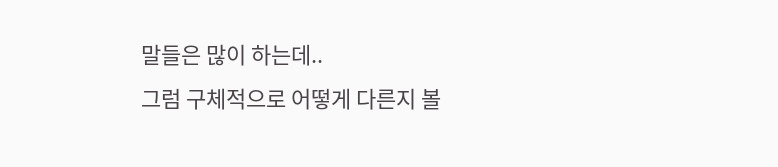말들은 많이 하는데..
그럼 구체적으로 어떻게 다른지 볼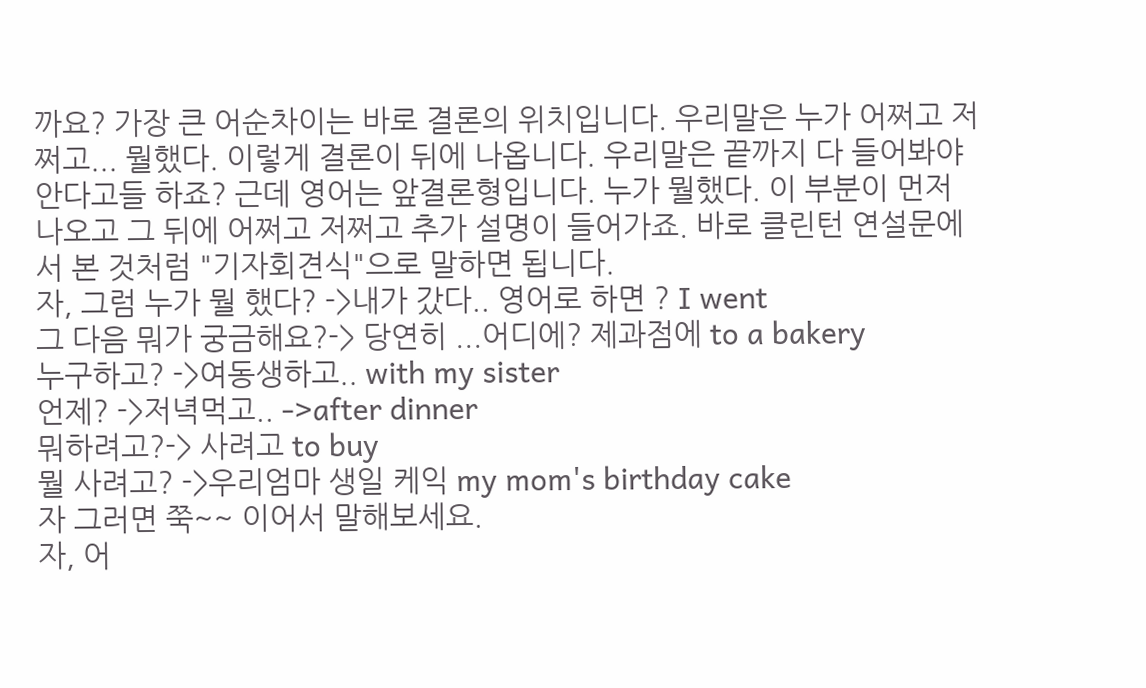까요? 가장 큰 어순차이는 바로 결론의 위치입니다. 우리말은 누가 어쩌고 저쩌고... 뭘했다. 이렇게 결론이 뒤에 나옵니다. 우리말은 끝까지 다 들어봐야 안다고들 하죠? 근데 영어는 앞결론형입니다. 누가 뭘했다. 이 부분이 먼저 나오고 그 뒤에 어쩌고 저쩌고 추가 설명이 들어가죠. 바로 클린턴 연설문에서 본 것처럼 "기자회견식"으로 말하면 됩니다.
자, 그럼 누가 뭘 했다? ->내가 갔다.. 영어로 하면 ? I went
그 다음 뭐가 궁금해요?-> 당연히 ...어디에? 제과점에 to a bakery
누구하고? ->여동생하고.. with my sister
언제? ->저녁먹고.. ->after dinner
뭐하려고?-> 사려고 to buy
뭘 사려고? ->우리엄마 생일 케익 my mom's birthday cake
자 그러면 쭉~~ 이어서 말해보세요.
자, 어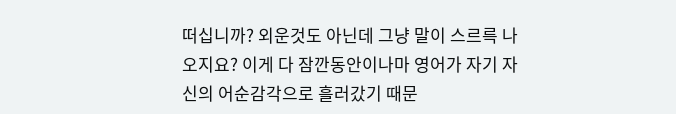떠십니까? 외운것도 아닌데 그냥 말이 스르륵 나오지요? 이게 다 잠깐동안이나마 영어가 자기 자신의 어순감각으로 흘러갔기 때문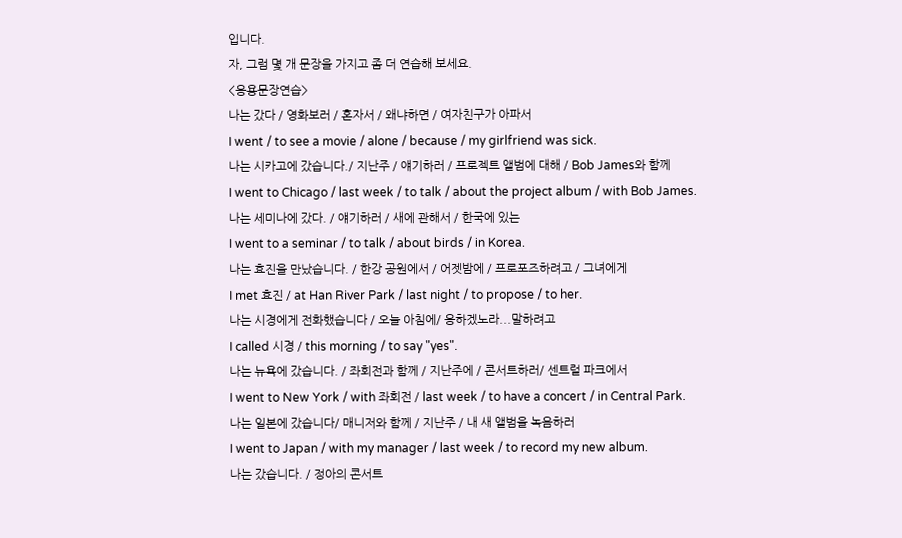입니다.
자, 그럼 몇 개 문장을 가지고 좀 더 연습해 보세요.
<응용문장연습>
나는 갔다 / 영화보러 / 혼자서 / 왜냐하면 / 여자친구가 아파서
I went / to see a movie / alone / because / my girlfriend was sick.
나는 시카고에 갔습니다./ 지난주 / 얘기하러 / 프로젝트 앨범에 대해 / Bob James와 함께
I went to Chicago / last week / to talk / about the project album / with Bob James.
나는 세미나에 갔다. / 얘기하러 / 새에 관해서 / 한국에 있는
I went to a seminar / to talk / about birds / in Korea.
나는 효진을 만났습니다. / 한강 공원에서 / 어젯밤에 / 프로포즈하려고 / 그녀에게
I met 효진 / at Han River Park / last night / to propose / to her.
나는 시경에게 전화했습니다 / 오늘 아침에/ 응하겠노라...말하려고
I called 시경 / this morning / to say "yes".
나는 뉴욕에 갔습니다. / 좌회전과 함께 / 지난주에 / 콘서트하러/ 센트럴 파크에서
I went to New York / with 좌회전 / last week / to have a concert / in Central Park.
나는 일본에 갔습니다/ 매니저와 함께 / 지난주 / 내 새 앨범을 녹음하러
I went to Japan / with my manager / last week / to record my new album.
나는 갔습니다. / 정아의 콘서트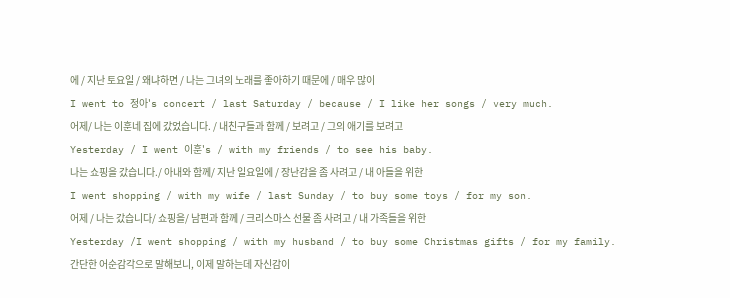에 / 지난 토요일 / 왜냐하면 / 나는 그녀의 노래를 좋아하기 때문에 / 매우 많이
I went to 정아's concert / last Saturday / because / I like her songs / very much.
어제/ 나는 이훈네 집에 갔었습니다. / 내친구들과 함께 / 보려고 / 그의 애기를 보려고
Yesterday / I went 이훈's / with my friends / to see his baby.
나는 쇼핑을 갔습니다./ 아내와 함께/ 지난 일요일에 / 장난감을 좀 사려고 / 내 아들을 위한
I went shopping / with my wife / last Sunday / to buy some toys / for my son.
어제 / 나는 갔습니다/ 쇼핑을/ 남편과 함께 / 크리스마스 선물 좀 사려고 / 내 가족들을 위한
Yesterday /I went shopping / with my husband / to buy some Christmas gifts / for my family.
간단한 어순감각으로 말해보니, 이제 말하는데 자신감이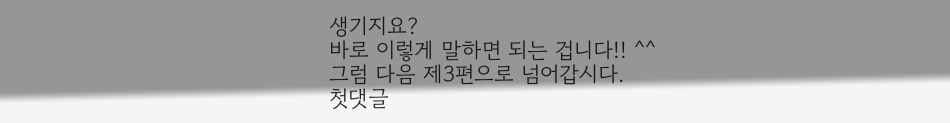생기지요?
바로 이렇게 말하면 되는 겁니다!! ^^
그럼 다음 제3편으로 넘어갑시다.
첫댓글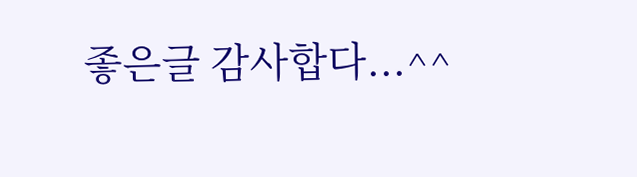좋은글 감사합다...^^